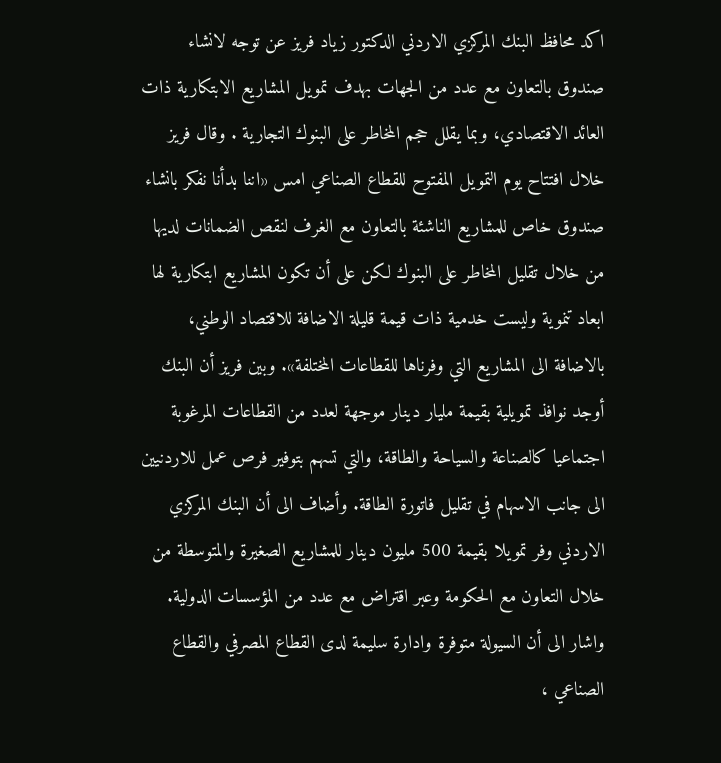اكد محافظ البنك المركزي الاردني الدكتور زياد فريز عن توجه لانشاء صندوق بالتعاون مع عدد من الجهات بهدف تمويل المشاريع الابتكارية ذات العائد الاقتصادي، وبما يقلل حجم المخاطر على البنوك التجارية . وقال فريز خلال افتتاح يوم التمويل المفتوح للقطاع الصناعي امس «اننا بدأنا نفكر بانشاء صندوق خاص للمشاريع الناشئة بالتعاون مع الغرف لنقص الضمانات لديها من خلال تقليل المخاطر على البنوك لكن على أن تكون المشاريع ابتكارية لها ابعاد تنموية وليست خدمية ذات قيمة قليلة الاضافة للاقتصاد الوطني، بالاضافة الى المشاريع التي وفرناها للقطاعات المختلفة». وبين فريز أن البنك أوجد نوافذ تمويلية بقيمة مليار دينار موجهة لعدد من القطاعات المرغوبة اجتماعيا كالصناعة والسياحة والطاقة، والتي تسهم بتوفير فرص عمل للاردنيين الى جانب الاسهام في تقليل فاتورة الطاقة. وأضاف الى أن البنك المركزي الاردني وفر تمويلا بقيمة 500 مليون دينار للمشاريع الصغيرة والمتوسطة من خلال التعاون مع الحكومة وعبر اقتراض مع عدد من المؤسسات الدولية. واشار الى أن السيولة متوفرة وادارة سليمة لدى القطاع المصرفي والقطاع الصناعي ،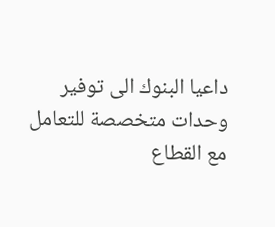داعيا البنوك الى توفير وحدات متخصصة للتعامل مع القطاع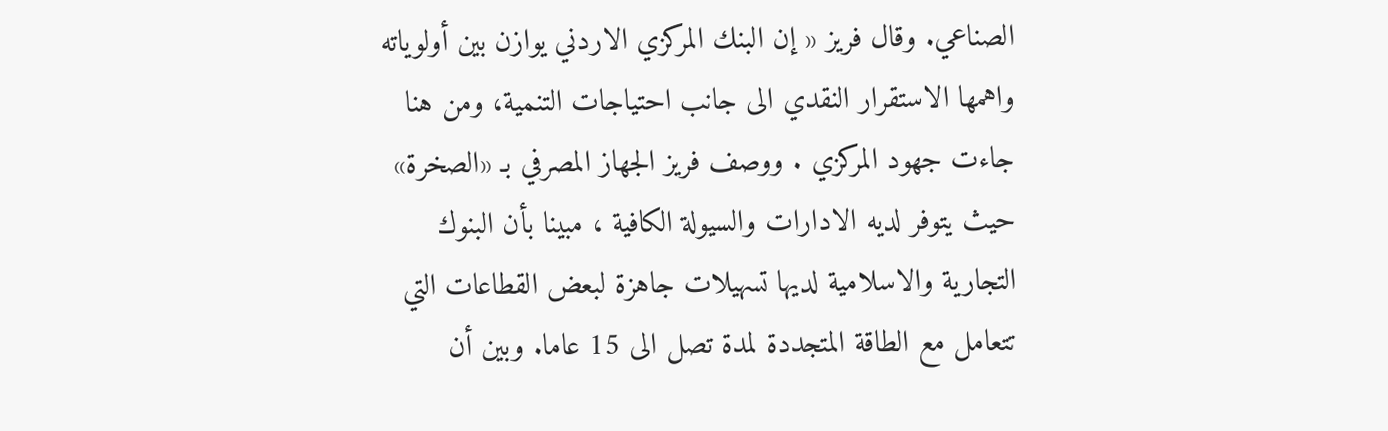الصناعي. وقال فريز « إن البنك المركزي الاردني يوازن بين أولوياته واهمها الاستقرار النقدي الى جانب احتياجات التنمية، ومن هنا جاءت جهود المركزي . ووصف فريز الجهاز المصرفي بـ «الصخرة» حيث يتوفر لديه الادارات والسيولة الكافية ، مبينا بأن البنوك التجارية والاسلامية لديها تسهيلات جاهزة لبعض القطاعات التي تتعامل مع الطاقة المتجددة لمدة تصل الى 15 عاما. وبين أن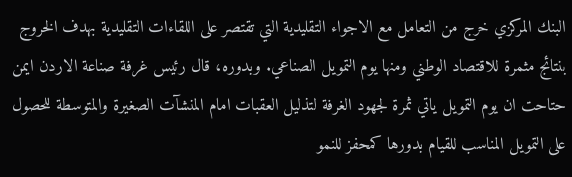البنك المركزي خرج من التعامل مع الاجواء التقليدية التي تقتصر على اللقاءات التقليدية بهدف الخروج بنتائج مثمرة للاقتصاد الوطني ومنها يوم التمويل الصناعي. وبدوره، قال رئيس غرفة صناعة الاردن ايمن حتاحت ان يوم التمويل ياتي ثمرة لجهود الغرفة لتذليل العقبات امام المنشآت الصغيرة والمتوسطة للحصول على التمويل المناسب للقيام بدورها كمحفز للنمو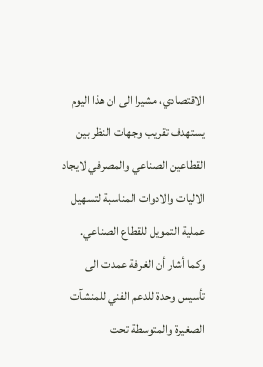الاقتصادي، مشيرا الى ان هذا اليوم يستهدف تقريب وجهات النظر بين القطاعين الصناعي والمصرفي لايجاد الاليات والادوات المناسبة لتسهيل عملية التمويل للقطاع الصناعي. وكما أشار أن الغرفة عمدت الى تأسيس وحدة للدعم الفني للمنشآت الصغيرة والمتوسطة تحت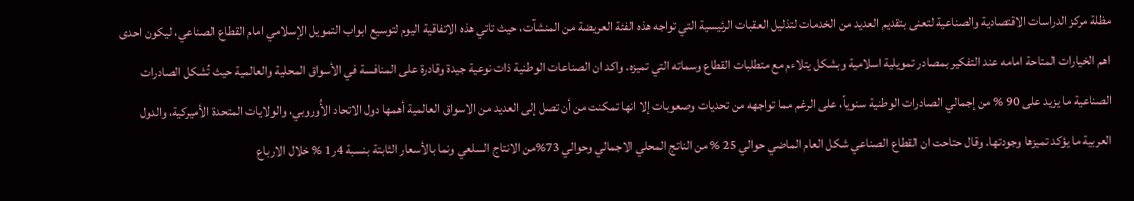مظلة مركز الدراسات الاقتصادية والصناعية لتعنى بتقديم العديد من الخدمات لتذليل العقبات الرئيسية التي تواجه هذه الفئة العريضة من المنشآت، حيث تاتي هذه الاتفاقية اليوم لتوسيع ابواب التمويل الإسلامي امام القطاع الصناعي، ليكون احدى اهم الخيارات المتاحة امامه عند التفكير بمصادر تمويلية اسلامية وبشكل يتلاءم مع متطلبات القطاع وسماته التي تميزه. واكد ان الصناعات الوطنية ذات نوعية جيدة وقادرة على المنافسة في الأسواق المحلية والعالمية حيث تُشكل الصادرات الصناعية ما يزيد على 90 % من إجمالي الصادرات الوطنية سنوياً، على الرغم مما تواجهه من تحديات وصعوبات إلا انها تمكنت من أن تصل إلى العديد من الاسواق العالمية أهمها دول الاتحاد الأُوروبي، والولايات المتحدة الأميركية، والدول العربية ما يؤكد تميزها وجودتها. وقال حتاحت ان القطاع الصناعي شكل العام الماضي حوالي 25 % من الناتج المحلي الاجمالي وحوالي 73%من الانتاج السلعي ونما بالأسعار الثابتة بنسبة 4ر1 % خلال الارباع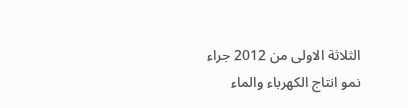الثلاثة الاولى من 2012 جراء نمو انتاج الكهرباء والماء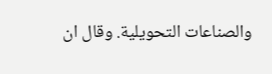والصناعات التحويلية. وقال ان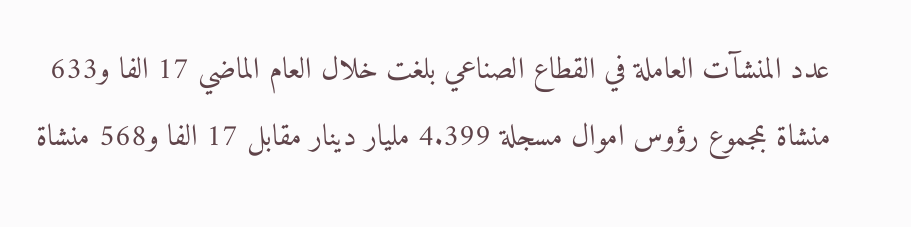عدد المنشآت العاملة في القطاع الصناعي بلغت خلال العام الماضي 17 الفا و633 منشاة بمجموع رؤوس اموال مسجلة 4.399 مليار دينار مقابل 17 الفا و568 منشاة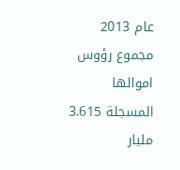عام 2013 مجموع رؤوس اموالها المسجلة 3.615 مليار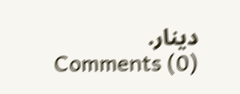دينار.
Comments (0)